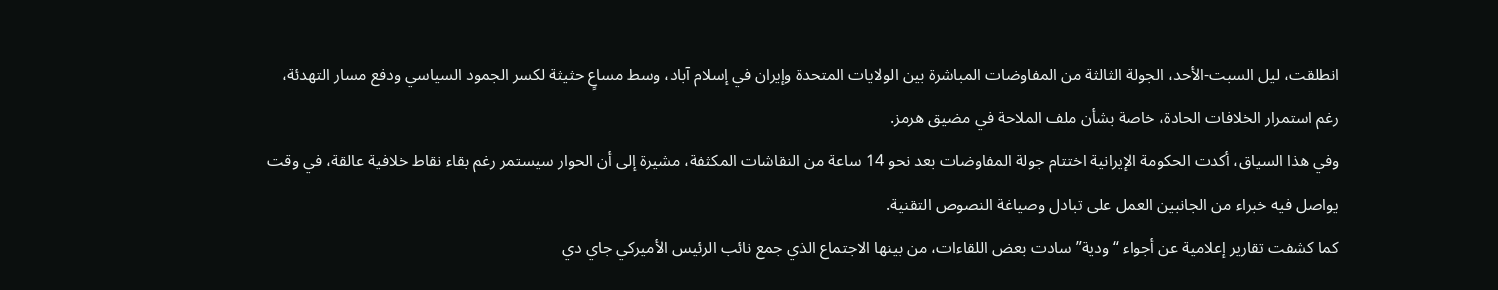انطلقت، ليل السبت-الأحد، الجولة الثالثة من المفاوضات المباشرة بين الولايات المتحدة وإيران في إسلام آباد، وسط مساعٍ حثيثة لكسر الجمود السياسي ودفع مسار التهدئة، رغم استمرار الخلافات الحادة، خاصة بشأن ملف الملاحة في مضيق هرمز.
وفي هذا السياق، أكدت الحكومة الإيرانية اختتام جولة المفاوضات بعد نحو 14 ساعة من النقاشات المكثفة، مشيرة إلى أن الحوار سيستمر رغم بقاء نقاط خلافية عالقة، في وقت يواصل فيه خبراء من الجانبين العمل على تبادل وصياغة النصوص التقنية.
كما كشفت تقارير إعلامية عن أجواء “ودية” سادت بعض اللقاءات، من بينها الاجتماع الذي جمع نائب الرئيس الأميركي جاي دي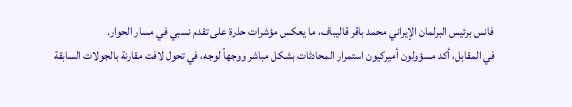فانس برئيس البرلمان الإيراني محمد باقر قاليباف، ما يعكس مؤشرات حذرة على تقدم نسبي في مسار الحوار.
في المقابل، أكد مسؤولون أميركيون استمرار المحادثات بشكل مباشر ووجهاً لوجه، في تحول لافت مقارنة بالجولات السابقة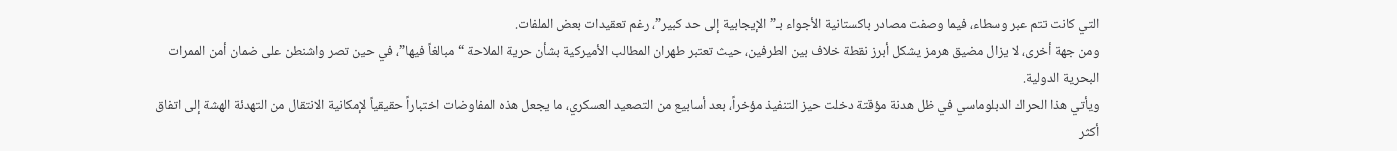التي كانت تتم عبر وسطاء، فيما وصفت مصادر باكستانية الأجواء بـ”الإيجابية إلى حد كبير”، رغم تعقيدات بعض الملفات.
ومن جهة أخرى، لا يزال مضيق هرمز يشكل أبرز نقطة خلاف بين الطرفين، حيث تعتبر طهران المطالب الأميركية بشأن حرية الملاحة “مبالغاً فيها”، في حين تصر واشنطن على ضمان أمن الممرات البحرية الدولية.
ويأتي هذا الحراك الدبلوماسي في ظل هدنة مؤقتة دخلت حيز التنفيذ مؤخراً، بعد أسابيع من التصعيد العسكري، ما يجعل هذه المفاوضات اختباراً حقيقياً لإمكانية الانتقال من التهدئة الهشة إلى اتفاق أكثر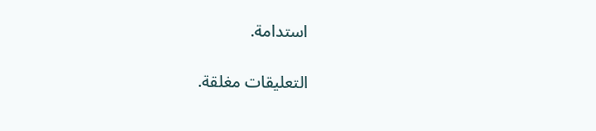استدامة.

التعليقات مغلقة.